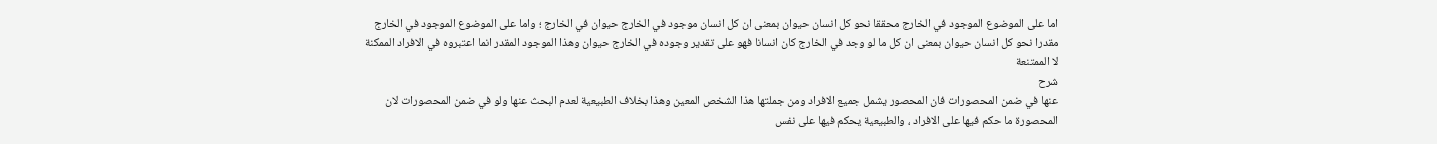اما على الموضوع الموجود في الخارج محققا نحو كل انسان حيوان بمعنى ان كل انسان موجود في الخارج حيوان في الخارج ؛ واما على الموضوع الموجود في الخارج مقدرا نحو كل انسان حيوان بمعنى ان كل ما لو وجد في الخارج كان انسانا فهو على تقدير وجوده في الخارج حيوان وهذا الموجود المقدر انما اعتبروه في الافراد الممكنة لا الممتنعة
شرح
عنها في ضمن المحصورات فان المحصور يشمل جميع الافراد ومن جملتها هذا الشخص المعين وهذا بخلاف الطبيعية لعدم البحث عنها ولو في ضمن المحصورات لان المحصورة ما حكم فيها على الافراد ، والطبيعية يحكم فيها على نفس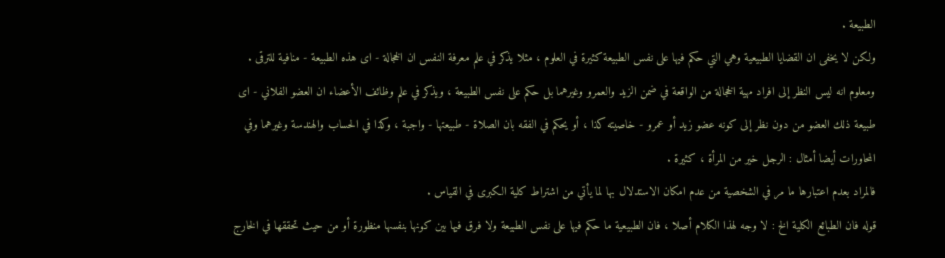الطبيعة .
ولكن لا يخفى ان القضايا الطبيعية وهي التي حكم فيها على نفس الطبيعة كثيرة في العلوم ، مثلا يذكر في علم معرفة النفس ان الخجالة - اى هذه الطبيعة - منافية للترقى . ومعلوم انه ليس النظر إلى افراد مهية الخجالة من الواقعة في ضمن الزيد والعمرو وغيرهما بل حكم على نفس الطبيعة ، ويذكر في علم وظائف الأعضاء ان العضو الفلاني - اى طبيعة ذلك العضو من دون نظر إلى كونه عضو زيد أو عمرو - خاصيته كذا ، أو يحكم في الفقه بان الصلاة - طبيعتها - واجبة ، وكذا في الحساب والهندسة وغيرهما وفي المحاورات أيضا أمثال : الرجل خير من المرأة ، كثيرة .
فالمراد بعدم اعتبارها ما مر في الشخصية من عدم امكان الاستدلال بها لما يأتي من اشتراط كلية الكبرى في القياس .
قوله فان الطبائع الكلية الخ : لا وجه لهذا الكلام أصلا ، فان الطبيعية ما حكم فيها على نفس الطبيعة ولا فرق فيها بين كونها بنفسها منظورة أو من حيث تحققها في الخارج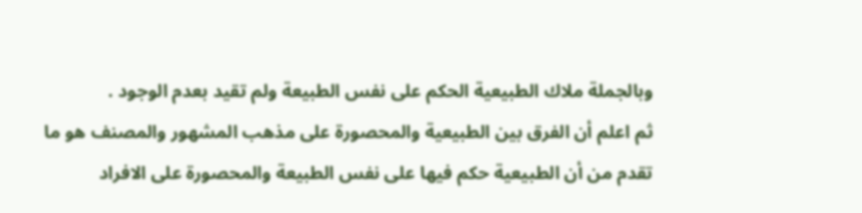وبالجملة ملاك الطبيعية الحكم على نفس الطبيعة ولم تقيد بعدم الوجود .
ثم اعلم أن الفرق بين الطبيعية والمحصورة على مذهب المشهور والمصنف هو ما تقدم من أن الطبيعية حكم فيها على نفس الطبيعة والمحصورة على الافراد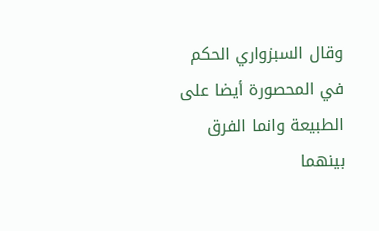وقال السبزواري الحكم في المحصورة أيضا على الطبيعة وانما الفرق بينهما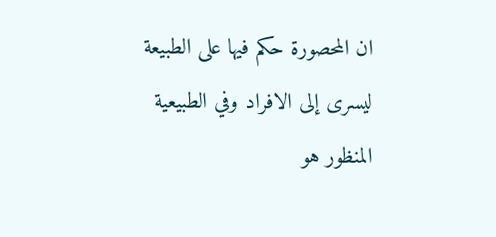ان المحصورة حكم فيها على الطبيعة ليسرى إلى الافراد وفي الطبيعية المنظور هو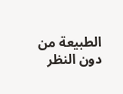الطبيعة من دون النظر